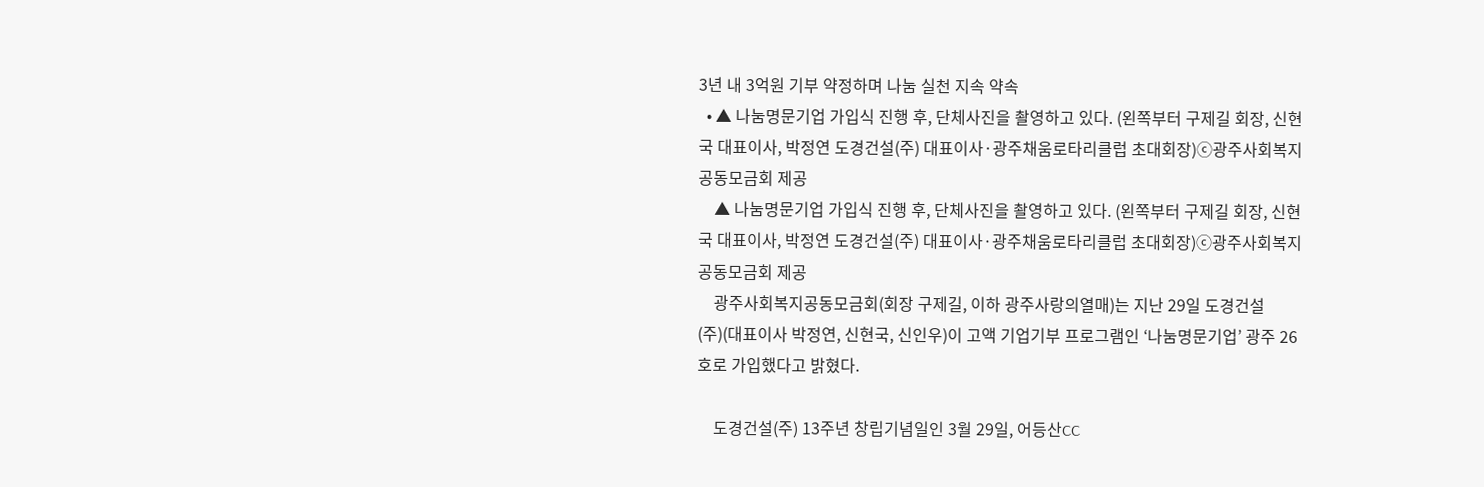3년 내 3억원 기부 약정하며 나눔 실천 지속 약속
  • ▲ 나눔명문기업 가입식 진행 후, 단체사진을 촬영하고 있다. (왼쪽부터 구제길 회장, 신현국 대표이사, 박정연 도경건설(주) 대표이사·광주채움로타리클럽 초대회장)ⓒ광주사회복지공동모금회 제공
    ▲ 나눔명문기업 가입식 진행 후, 단체사진을 촬영하고 있다. (왼쪽부터 구제길 회장, 신현국 대표이사, 박정연 도경건설(주) 대표이사·광주채움로타리클럽 초대회장)ⓒ광주사회복지공동모금회 제공
    광주사회복지공동모금회(회장 구제길, 이하 광주사랑의열매)는 지난 29일 도경건설(주)(대표이사 박정연, 신현국, 신인우)이 고액 기업기부 프로그램인 ‘나눔명문기업’ 광주 26호로 가입했다고 밝혔다.

    도경건설(주) 13주년 창립기념일인 3월 29일, 어등산CC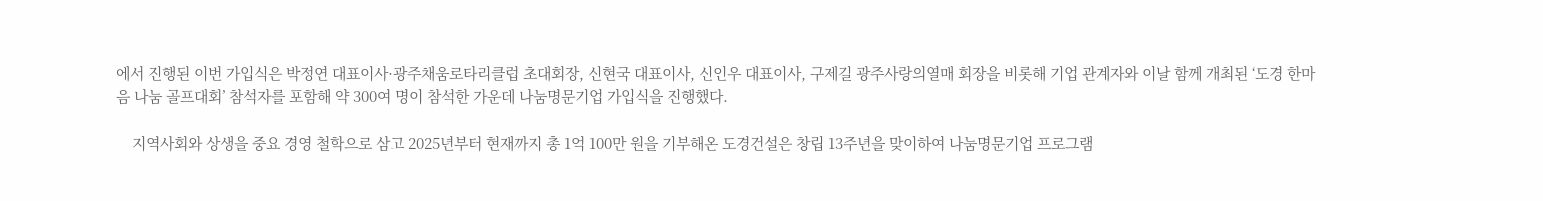에서 진행된 이번 가입식은 박정연 대표이사·광주채움로타리클럽 초대회장, 신현국 대표이사, 신인우 대표이사, 구제길 광주사랑의열매 회장을 비롯해 기업 관계자와 이날 함께 개최된 ‘도경 한마음 나눔 골프대회’ 참석자를 포함해 약 300여 명이 참석한 가운데 나눔명문기업 가입식을 진행했다.

    지역사회와 상생을 중요 경영 철학으로 삼고 2025년부터 현재까지 총 1억 100만 원을 기부해온 도경건설은 창립 13주년을 맞이하여 나눔명문기업 프로그램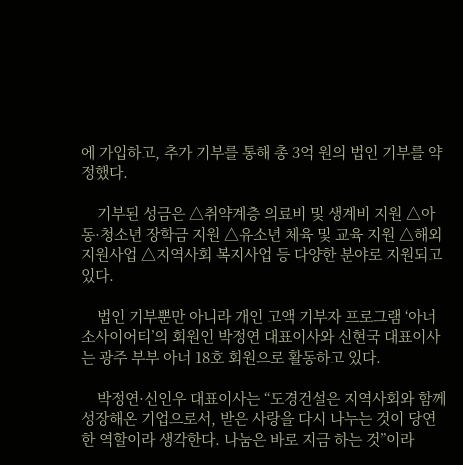에 가입하고, 추가 기부를 통해 총 3억 원의 법인 기부를 약정했다.

    기부된 성금은 △취약계층 의료비 및 생계비 지원 △아동·청소년 장학금 지원 △유소년 체육 및 교육 지원 △해외 지원사업 △지역사회 복지사업 등 다양한 분야로 지원되고 있다.

    법인 기부뿐만 아니라 개인 고액 기부자 프로그램 ‘아너 소사이어티’의 회원인 박정연 대표이사와 신현국 대표이사는 광주 부부 아너 18호 회원으로 활동하고 있다.

    박정연·신인우 대표이사는 “도경건설은 지역사회와 함께 성장해온 기업으로서, 받은 사랑을 다시 나누는 것이 당연한 역할이라 생각한다. 나눔은 바로 지금 하는 것”이라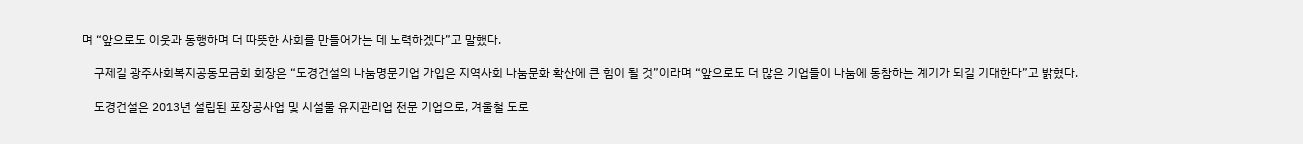며 “앞으로도 이웃과 동행하며 더 따뜻한 사회를 만들어가는 데 노력하겠다”고 말했다.

    구제길 광주사회복지공동모금회 회장은 “도경건설의 나눔명문기업 가입은 지역사회 나눔문화 확산에 큰 힘이 될 것”이라며 “앞으로도 더 많은 기업들이 나눔에 동참하는 계기가 되길 기대한다”고 밝혔다.

    도경건설은 2013년 설립된 포장공사업 및 시설물 유지관리업 전문 기업으로, 겨울철 도로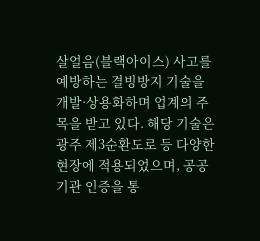살얼음(블랙아이스) 사고를 예방하는 결빙방지 기술을 개발·상용화하며 업계의 주목을 받고 있다. 해당 기술은 광주 제3순환도로 등 다양한 현장에 적용되었으며, 공공기관 인증을 통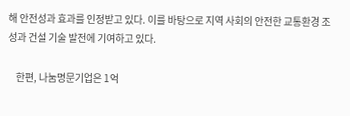해 안전성과 효과를 인정받고 있다. 이를 바탕으로 지역 사회의 안전한 교통환경 조성과 건설 기술 발전에 기여하고 있다.

    한편, 나눔명문기업은 1억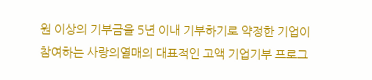원 이상의 기부금을 5년 이내 기부하기로 약정한 기업이 참여하는 사랑의열매의 대표적인 고액 기업기부 프로그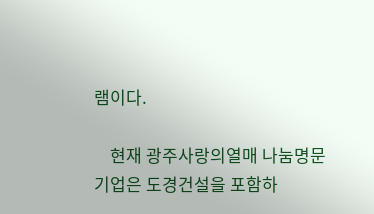램이다.

    현재 광주사랑의열매 나눔명문기업은 도경건설을 포함하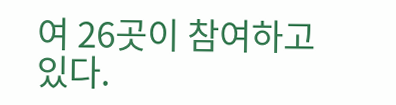여 26곳이 참여하고 있다.